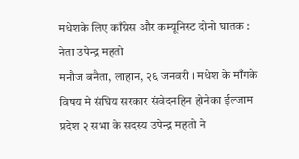मधेशके लिए काँग्रेस और कम्यूनिस्ट दोनो घातक : नेता उपेन्द्र महतो
मनौज बनैता, लाहान, २६ जनवरी । मधेश के माँगके विषय मे संघिय सरकार संवेदनहिन होनेका ईल्जाम प्रदेश २ सभा के सदस्य उपेन्द्र महतो ने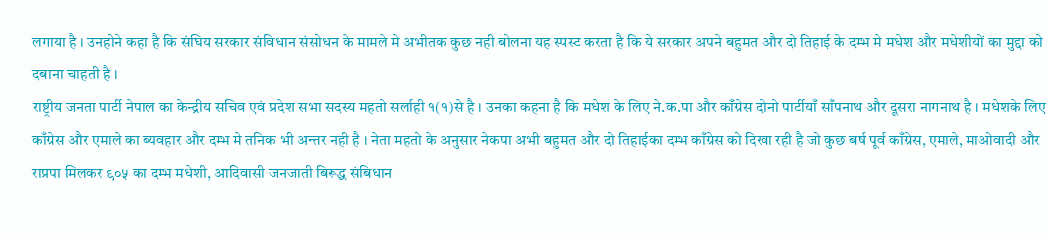लगाया है । उनहोने कहा है कि संघिय सरकार संविधान संसोधन के मामले मे अभीतक कुछ नही बोलना यह स्पस्ट करता है कि ये सरकार अपने बहुमत और दो तिहाई के दम्भ मे मधेश और मधेशीयों का मुद्दा को दबाना चाहती है ।
राष्ट्रीय जनता पार्टी नेपाल का केन्द्रीय सचिव एवं प्रदेश सभा सदस्य महतो सर्लाही १(१)से है । उनका कहना है कि मधेश के लिए ने.क.पा और काँग्रेस दोनो पार्टीयाँ साँपनाथ और दूसरा नागनाथ है । मधेशके लिए काँग्रेस और एमाले का ब्यवहार और दम्भ मे तनिक भी अन्तर नही है । नेता महतो के अनुसार नेकपा अभी बहुमत और दो तिहाईका दम्भ काँग्रेस को दिखा रही है जो कुछ बर्ष पूर्व काँग्रेस, एमाले, माओवादी और राप्रपा मिलकर ९०५ का दम्भ मधेशी, आदिवासी जनजाती बिरूद्ध संबिधान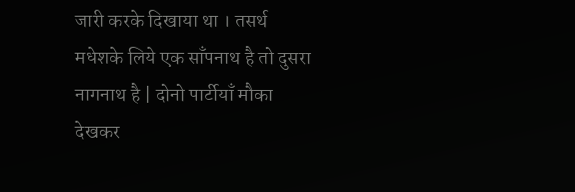जारी करके दिखाया था । तसर्थ मधेशके लिये एक साँपनाथ है तो दुसरा नागनाथ है | दोनो पार्टीयाँ मौका देखकर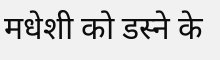मधेशी को डस्ने के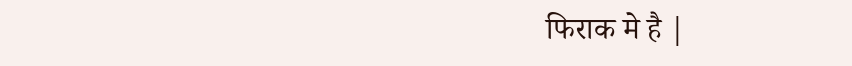फिराक मे है |